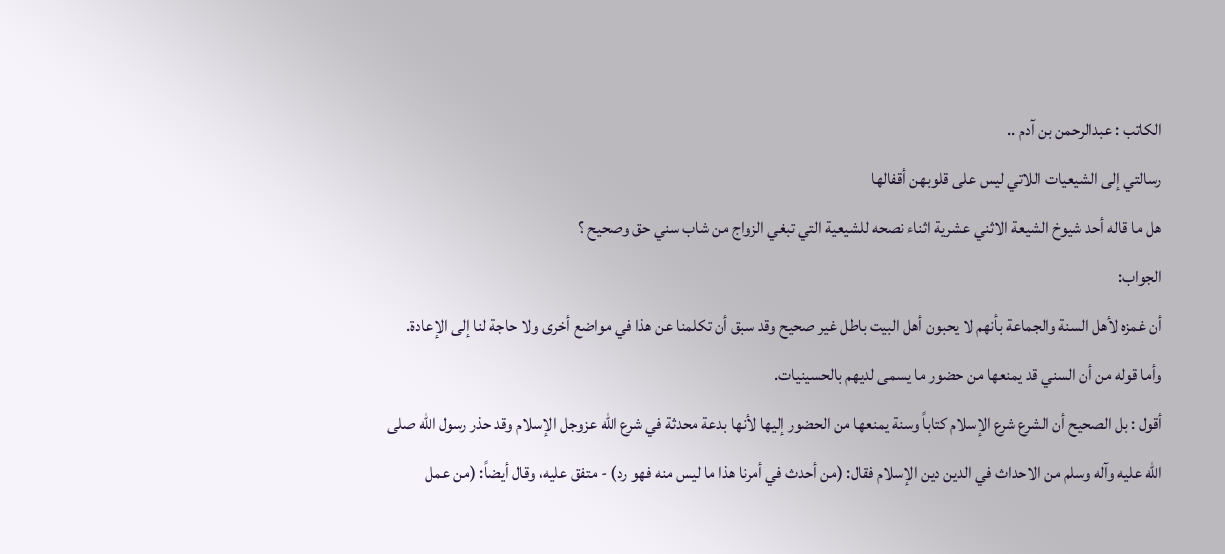الكاتب : عبدالرحمن بن آدم ..
رسالتي إلى الشيعيات اللاتي ليس على قلوبهن أقفالها
هل ما قاله أحد شيوخ الشيعة الاثني عشرية اثناء نصحه للشيعية التي تبغي الزواج من شاب سني حق وصحيح ؟
الجواب:
أن غمزه لأهل السنة والجماعة بأنهم لا يحبون أهل البيت باطل غير صحيح وقد سبق أن تكلمنا عن هذا في مواضع أخرى ولا حاجة لنا إلى الإعادة.
وأما قوله من أن السني قد يمنعها من حضور ما يسمى لديهم بالحسينيات.
أقول : بل الصحيح أن الشرع شرع الإسلام كتاباً وسنة يمنعها من الحضور إليها لأنها بدعة محدثة في شرع الله عزوجل الإسلام وقد حذر رسول الله صلى الله عليه وآله وسلم من الاحداث في الدين دين الإسلام فقال: (من أحدث في أمرنا هذا ما ليس منه فهو رد) - متفق عليه، وقال أيضاً: (من عمل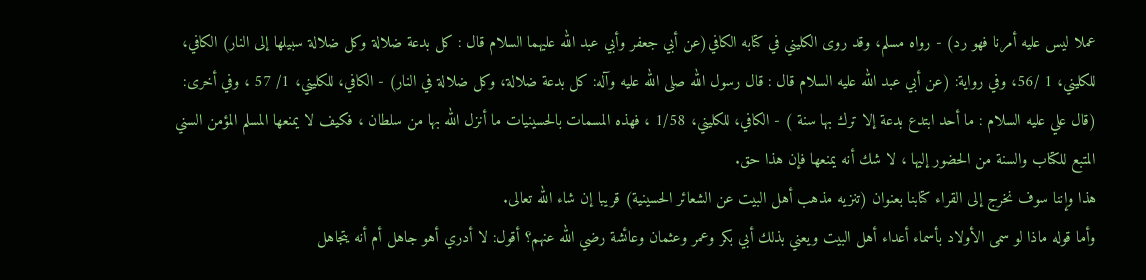عملا ليس عليه أمرنا فهو رد) - رواه مسلم، وقد روى الكليني في كتابه الكافي(عن أبي جعفر وأبي عبد الله عليهما السلام قال : كل بدعة ضلالة وكل ضلالة سبيلها إلى النار) الكافي، للكليني، 1 /56، وفي رواية: (عن أبي عبد الله عليه السلام قال : قال رسول الله صلى الله عليه وآله: كل بدعة ضلالة، وكل ضلالة في النار) - الكافي، للكليني، 1/ 57 ، وفي أخرى: (قال علي عليه السلام : ما أحد ابتدع بدعة إلا ترك بها سنة ) - الكافي، للكليني، 1/58 ، فهذه المسمات بالحسينيات ما أنزل الله بها من سلطان ، فكيف لا يمنعها المسلم المؤمن السني المتبع للكتاب والسنة من الحضور إليها ، لا شك أنه يمنعها فإن هذا حق.
هذا وإننا سوف نخرج إلى القراء كتابنا بعنوان (تنزيه مذهب أهل البيت عن الشعائر الحسينية) قريبا إن شاء الله تعالى.
وأما قوله ماذا لو سمى الأولاد بأسماء أعداء أهل البيت ويعني بذلك أبي بكر وعمر وعثمان وعائشة رضي الله عنهم؟ أقول: لا أدري أهو جاهل أم أنه يتجاهل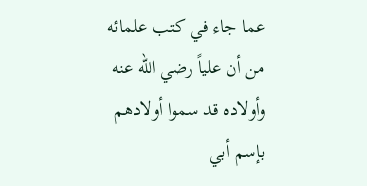عما جاء في كتب علمائه من أن علياً رضي الله عنه وأولاده قد سموا أولادهم بإسم أبي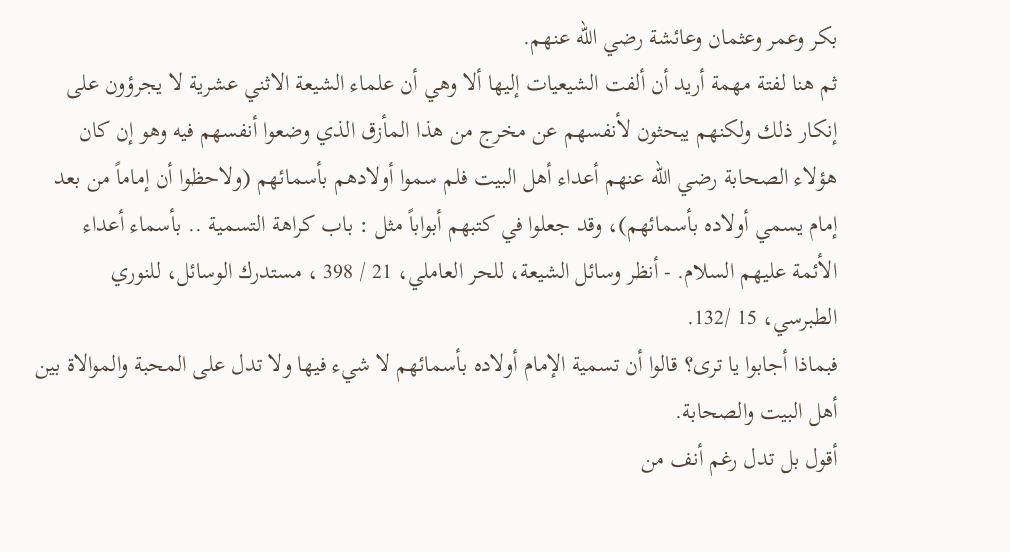بكر وعمر وعثمان وعائشة رضي الله عنهم.
ثم هنا لفتة مهمة أريد أن ألفت الشيعيات إليها ألا وهي أن علماء الشيعة الاثني عشرية لا يجرؤون على إنكار ذلك ولكنهم يبحثون لأنفسهم عن مخرج من هذا المأزق الذي وضعوا أنفسهم فيه وهو إن كان هؤلاء الصحابة رضي الله عنهم أعداء أهل البيت فلم سموا أولادهم بأسمائهم (ولاحظوا أن إماماً من بعد إمام يسمي أولاده بأسمائهم)، وقد جعلوا في كتبهم أبواباً مثل : باب كراهة التسمية .. بأسماء أعداء الأئمة عليهم السلام. - أنظر وسائل الشيعة، للحر العاملي، 21 / 398 ، مستدرك الوسائل، للنوري الطبرسي، 15 /132.
فبماذا أجابوا يا ترى؟ قالوا أن تسمية الإمام أولاده بأسمائهم لا شيء فيها ولا تدل على المحبة والموالاة بين أهل البيت والصحابة.
أقول بل تدل رغم أنف من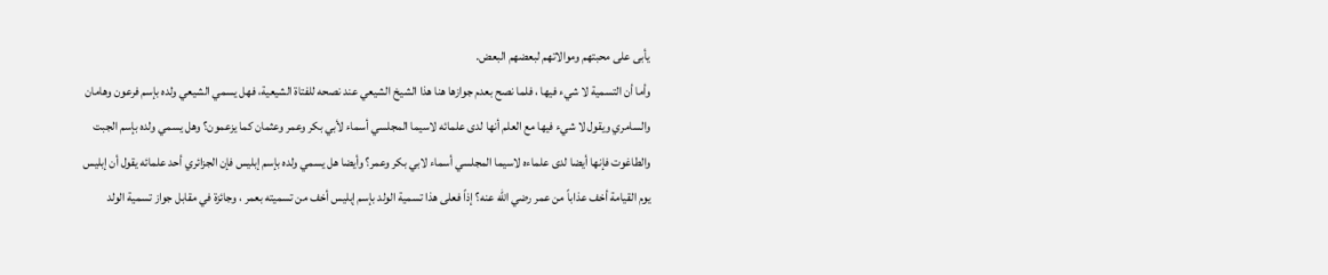يأبى على محبتهم وموالاتهم لبعضهم البعض.
وأما أن التسمية لا شيء فيها ، فلما نصح بعدم جوازها هنا هذا الشيخ الشيعي عند نصحه للفتاة الشيعية، فهل يسمي الشيعي ولده بإسم فرعون وهامان والسامري ويقول لا شيء فيها مع العلم أنها لدى علمائه لاسيما المجلسي أسماء لأبي بكر وعمر وعثمان كما يزعمون؟ وهل يسمي ولده بإسم الجبت والطاغوت فإنها أيضا لدى علماءه لاسيما المجلسي أسماء لابي بكر وعمر؟ وأيضا هل يسمي ولده بإسم إبليس فإن الجزائري أحد علمائه يقول أن إبليس يوم القيامة أخف عذاباً من عمر رضي الله عنه؟ إذاً فعلى هذا تسمية الولد بإسم إبليس أخف من تسميته بعمر ، وجائزة في مقابل جواز تسمية الولد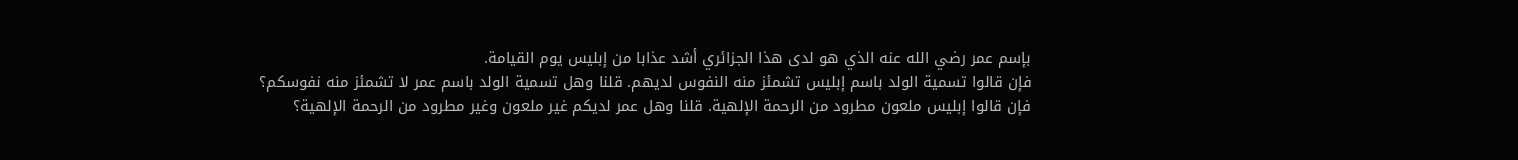بإسم عمر رضي الله عنه الذي هو لدى هذا الجزائري أشد عذابا من إبليس يوم القيامة.
فإن قالوا تسمية الولد باسم إبليس تشمئز منه النفوس لديهم. قلنا وهل تسمية الولد باسم عمر لا تشمئز منه نفوسكم؟
فإن قالوا إبليس ملعون مطرود من الرحمة الإلهية. قلنا وهل عمر لديكم غير ملعون وغير مطرود من الرحمة الإلهية؟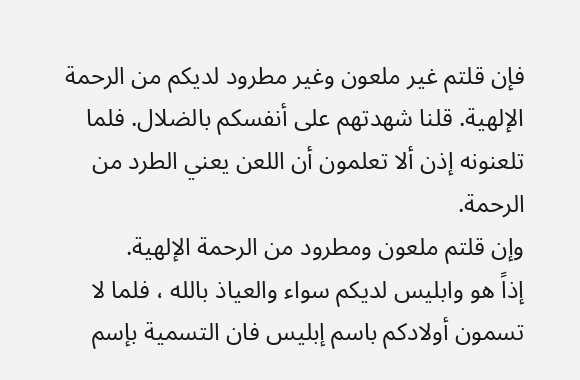فإن قلتم غير ملعون وغير مطرود لديكم من الرحمة الإلهية. قلنا شهدتهم على أنفسكم بالضلال. فلما تلعنونه إذن ألا تعلمون أن اللعن يعني الطرد من الرحمة.
وإن قلتم ملعون ومطرود من الرحمة الإلهية.
إذاً هو وابليس لديكم سواء والعياذ بالله ، فلما لا تسمون أولادكم باسم إبليس فان التسمية بإسم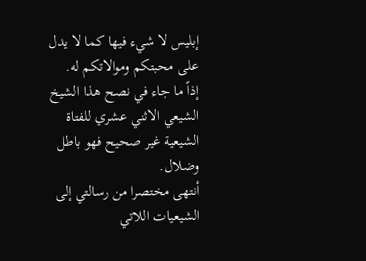إبليس لا شيء فيها كما لا يدل على محبتكم وموالاتكم له.
إذاً ما جاء في نصح هذا الشيخ الشيعي الاثني عشري للفتاة الشيعية غير صحيح فهو باطل وضلال.
أنتهى مختصرا من رسالتي إلى الشيعيات اللاتي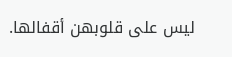ليس على قلوبهن أقفالها.